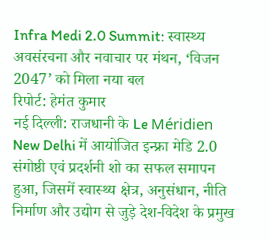Infra Medi 2.0 Summit: स्वास्थ्य अवसंरचना और नवाचार पर मंथन, ‘विजन 2047’ को मिला नया बल
रिपोर्ट: हेमंत कुमार
नई दिल्ली: राजधानी के Le Méridien New Delhi में आयोजित इन्फ्रा मेडि 2.0 संगोष्ठी एवं प्रदर्शनी शो का सफल समापन हुआ, जिसमें स्वास्थ्य क्षेत्र, अनुसंधान, नीति निर्माण और उद्योग से जुड़े देश-विदेश के प्रमुख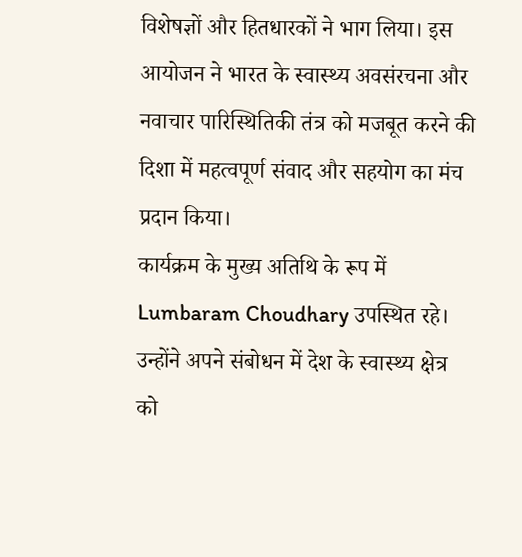विशेषज्ञों और हितधारकों ने भाग लिया। इस आयोजन ने भारत के स्वास्थ्य अवसंरचना और नवाचार पारिस्थितिकी तंत्र को मजबूत करने की दिशा में महत्वपूर्ण संवाद और सहयोग का मंच प्रदान किया।
कार्यक्रम के मुख्य अतिथि के रूप में Lumbaram Choudhary उपस्थित रहे। उन्होंने अपने संबोधन में देश के स्वास्थ्य क्षेत्र को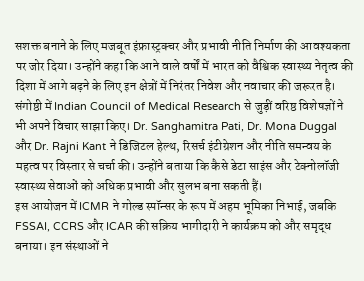सशक्त बनाने के लिए मजबूत इंफ्रास्ट्रक्चर और प्रभावी नीति निर्माण की आवश्यकता पर जोर दिया। उन्होंने कहा कि आने वाले वर्षों में भारत को वैश्विक स्वास्थ्य नेतृत्व की दिशा में आगे बढ़ने के लिए इन क्षेत्रों में निरंतर निवेश और नवाचार की जरूरत है।
संगोष्ठी में Indian Council of Medical Research से जुड़ीं वरिष्ठ विशेषज्ञों ने भी अपने विचार साझा किए। Dr. Sanghamitra Pati, Dr. Mona Duggal और Dr. Rajni Kant ने डिजिटल हेल्थ, रिसर्च इंटीग्रेशन और नीति समन्वय के महत्व पर विस्तार से चर्चा की। उन्होंने बताया कि कैसे डेटा साइंस और टेक्नोलॉजी स्वास्थ्य सेवाओं को अधिक प्रभावी और सुलभ बना सकती हैं।
इस आयोजन में ICMR ने गोल्ड स्पॉन्सर के रूप में अहम भूमिका निभाई, जबकि FSSAI, CCRS और ICAR की सक्रिय भागीदारी ने कार्यक्रम को और समृद्ध बनाया। इन संस्थाओं ने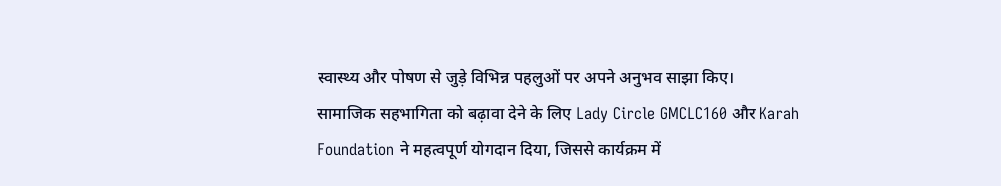स्वास्थ्य और पोषण से जुड़े विभिन्न पहलुओं पर अपने अनुभव साझा किए।
सामाजिक सहभागिता को बढ़ावा देने के लिए Lady Circle GMCLC160 और Karah Foundation ने महत्वपूर्ण योगदान दिया, जिससे कार्यक्रम में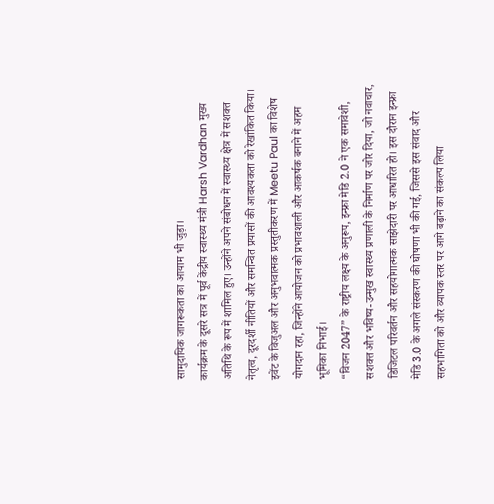सामुदायिक जागरूकता का आयाम भी जुड़ा।
कार्यक्रम के दूसरे सत्र में पूर्व केंद्रीय स्वास्थ्य मंत्री Harsh Vardhan मुख्य अतिथि के रूप में शामिल हुए। उन्होंने अपने संबोधन में स्वास्थ्य क्षेत्र में सशक्त नेतृत्व, दूरदर्शी नीतियों और समन्वित प्रयासों की आवश्यकता को रेखांकित किया।
इवेंट के विजुअल और अनुभवात्मक प्रस्तुतीकरण में Meetu Paul का विशेष योगदान रहा, जिन्होंने आयोजन को प्रभावशाली और आकर्षक बनाने में अहम भूमिका निभाई।
“विजन 2047” के राष्ट्रीय लक्ष्य के अनुरूप, इन्फ्रा मेडि 2.0 ने एक समावेशी, सशक्त और भविष्य-उन्मुख स्वास्थ्य प्रणाली के निर्माण पर जोर दिया, जो नवाचार, डिजिटल परिवर्तन और सहयोगात्मक साझेदारी पर आधारित हो। इस दौरान इन्फ्रा मेडि 3.0 के अगले संस्करण की घोषणा भी की गई, जिससे इस संवाद और सहभागिता को और व्यापक स्तर पर आगे बढ़ाने का संकल्प लिया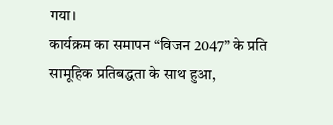गया।
कार्यक्रम का समापन “विजन 2047” के प्रति सामूहिक प्रतिबद्धता के साथ हुआ,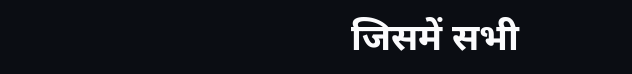जिसमें सभी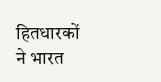हितधारकों ने भारत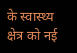के स्वास्थ्य क्षेत्र को नई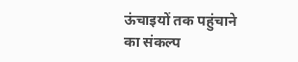ऊंचाइयों तक पहुंचाने का संकल्प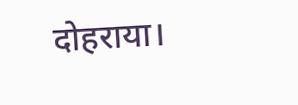दोहराया।